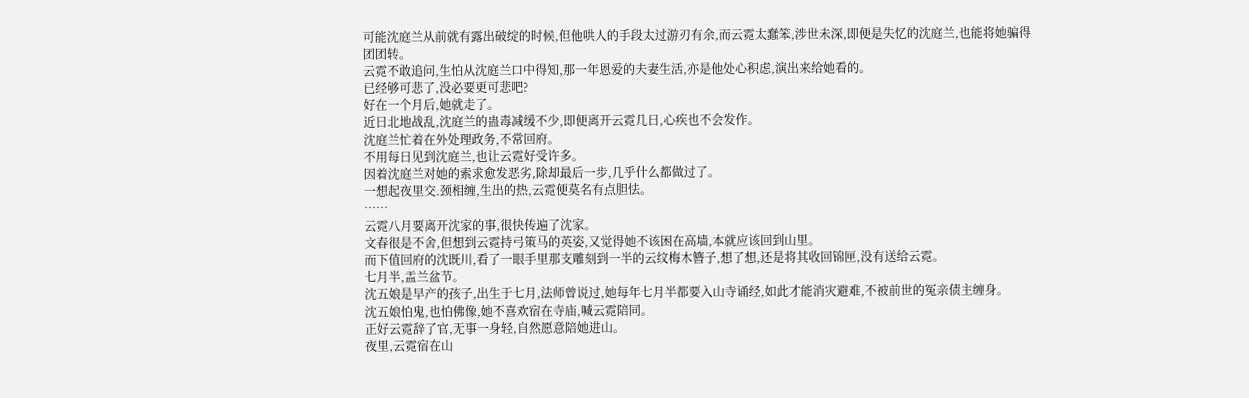可能沈庭兰从前就有露出破绽的时候,但他哄人的手段太过游刃有余,而云霓太蠢笨,涉世未深,即便是失忆的沈庭兰,也能将她骗得团团转。
云霓不敢追问,生怕从沈庭兰口中得知,那一年恩爱的夫妻生活,亦是他处心积虑,演出来给她看的。
已经够可悲了,没必要更可悲吧?
好在一个月后,她就走了。
近日北地战乱,沈庭兰的蛊毒减缓不少,即便离开云霓几日,心疾也不会发作。
沈庭兰忙着在外处理政务,不常回府。
不用每日见到沈庭兰,也让云霓好受许多。
因着沈庭兰对她的索求愈发恶劣,除却最后一步,几乎什么都做过了。
一想起夜里交.颈相缠,生出的热,云霓便莫名有点胆怯。
……
云霓八月要离开沈家的事,很快传遍了沈家。
文春很是不舍,但想到云霓持弓策马的英姿,又觉得她不该困在高墙,本就应该回到山里。
而下值回府的沈既川,看了一眼手里那支雕刻到一半的云纹梅木簪子,想了想,还是将其收回锦匣,没有送给云霓。
七月半,盂兰盆节。
沈五娘是早产的孩子,出生于七月,法师曾说过,她每年七月半都要入山寺诵经,如此才能消灾避难,不被前世的冤亲债主缠身。
沈五娘怕鬼,也怕佛像,她不喜欢宿在寺庙,喊云霓陪同。
正好云霓辞了官,无事一身轻,自然愿意陪她进山。
夜里,云霓宿在山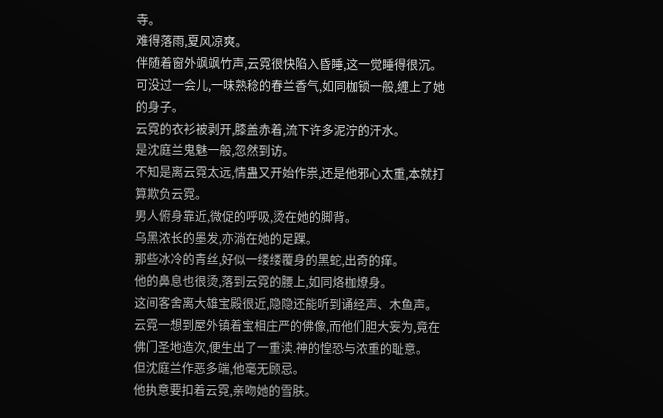寺。
难得落雨,夏风凉爽。
伴随着窗外飒飒竹声,云霓很快陷入昏睡,这一觉睡得很沉。
可没过一会儿,一味熟稔的春兰香气,如同枷锁一般,缠上了她的身子。
云霓的衣衫被剥开,膝盖赤着,流下许多泥泞的汗水。
是沈庭兰鬼魅一般,忽然到访。
不知是离云霓太远,情蛊又开始作祟,还是他邪心太重,本就打算欺负云霓。
男人俯身靠近,微促的呼吸,烫在她的脚背。
乌黑浓长的墨发,亦淌在她的足踝。
那些冰冷的青丝,好似一缕缕覆身的黑蛇,出奇的痒。
他的鼻息也很烫,落到云霓的腰上,如同烙枷燎身。
这间客舍离大雄宝殿很近,隐隐还能听到诵经声、木鱼声。
云霓一想到屋外镇着宝相庄严的佛像,而他们胆大妄为,竟在佛门圣地造次,便生出了一重渎.神的惶恐与浓重的耻意。
但沈庭兰作恶多端,他毫无顾忌。
他执意要扣着云霓,亲吻她的雪肤。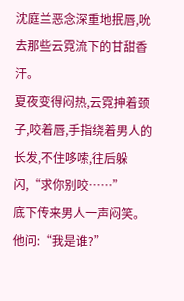沈庭兰恶念深重地抿唇,吮去那些云霓流下的甘甜香汗。
夏夜变得闷热,云霓抻着颈子,咬着唇,手指绕着男人的长发,不住哆嗦,往后躲闪,“求你别咬……”
底下传来男人一声闷笑。
他问:“我是谁?”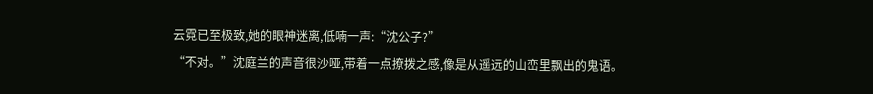云霓已至极致,她的眼神迷离,低喃一声:“沈公子?”
“不对。”沈庭兰的声音很沙哑,带着一点撩拨之感,像是从遥远的山峦里飘出的鬼语。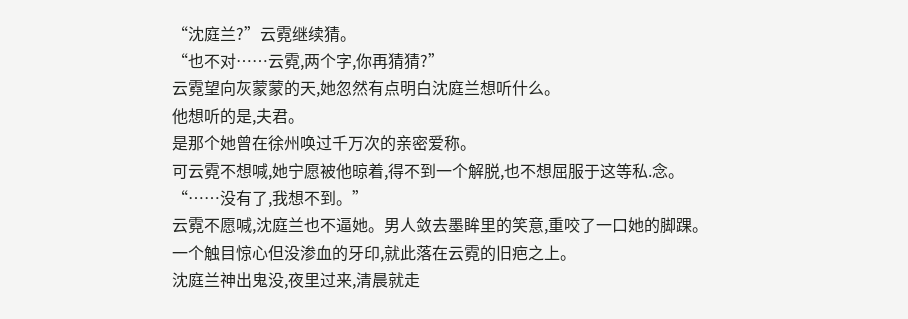“沈庭兰?”云霓继续猜。
“也不对……云霓,两个字,你再猜猜?”
云霓望向灰蒙蒙的天,她忽然有点明白沈庭兰想听什么。
他想听的是,夫君。
是那个她曾在徐州唤过千万次的亲密爱称。
可云霓不想喊,她宁愿被他晾着,得不到一个解脱,也不想屈服于这等私.念。
“……没有了,我想不到。”
云霓不愿喊,沈庭兰也不逼她。男人敛去墨眸里的笑意,重咬了一口她的脚踝。
一个触目惊心但没渗血的牙印,就此落在云霓的旧疤之上。
沈庭兰神出鬼没,夜里过来,清晨就走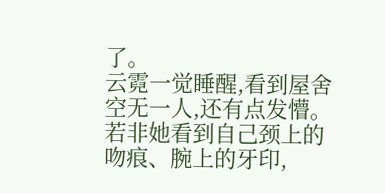了。
云霓一觉睡醒,看到屋舍空无一人,还有点发懵。
若非她看到自己颈上的吻痕、腕上的牙印,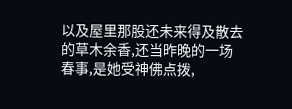以及屋里那股还未来得及散去的草木余香,还当昨晚的一场春事,是她受神佛点拨,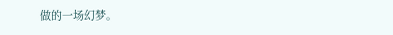做的一场幻梦。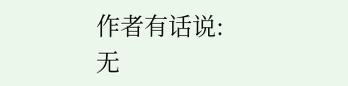作者有话说:
无